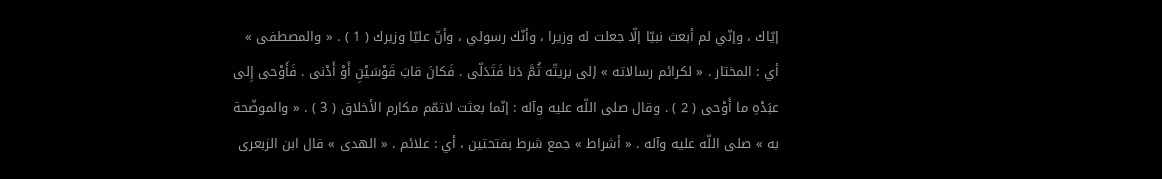إيّاك ، وإنّي لم أبعث نبيّا إلّا جعلت له وزيرا ، وأنّك رسولي ، وأنّ عليّا وزيرك ( 1 ) . « والمصطفى » أي : المختار . « لكرائم رسالاته » إلى بريتّه ثُمَّ دَنا فَتَدَلّى . فَكانَ قابَ قَوْسَيْنِ أَوْ أَدْنى . فَأَوْحى إِلى عبَدْهِ ما أَوْحى ( 2 ) . وقال صلى اللّه عليه وآله : إنّما بعثت لاتمّم مكارم الأخلاق ( 3 ) . « والموضّحة به » صلى اللّه عليه وآله . « أشراط » جمع شرط بفتحتين ، أي : علائم . « الهدى » قال ابن الزبعرى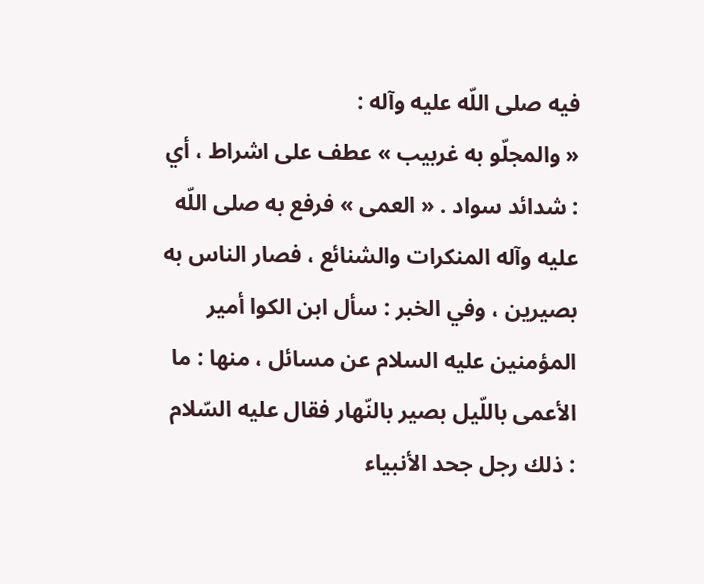فيه صلى اللّه عليه وآله :
« والمجلّو به غربيب » عطف على اشراط ، أي : شدائد سواد . « العمى » فرفع به صلى اللّه عليه وآله المنكرات والشنائع ، فصار الناس به بصيرين ، وفي الخبر : سأل ابن الكوا أمير المؤمنين عليه السلام عن مسائل ، منها : ما الأعمى باللّيل بصير بالنّهار فقال عليه السّلام : ذلك رجل جحد الأنبياء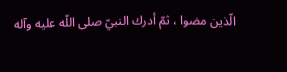الّذين مضوا ، ثمّ أدرك النبيّ صلى اللّه عليه وآله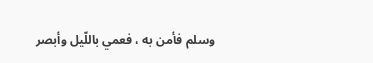وسلم فأمن به ، فعمي باللّيل وأبصر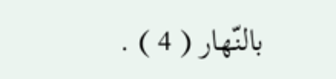بالنّهار ( 4 ) .